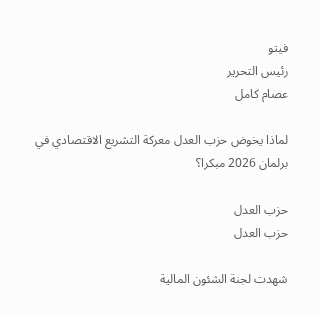فيتو
رئيس التحرير
عصام كامل

لماذا يخوض حزب العدل معركة التشريع الاقتصادي في برلمان 2026 مبكرا؟

حزب العدل
حزب العدل

شهدت لجنة الشئون المالية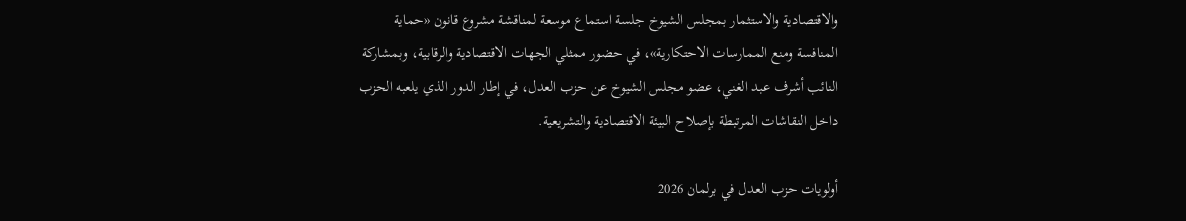والاقتصادية والاستثمار بمجلس الشيوخ جلسة استماع موسعة لمناقشة مشروع قانون «حماية المنافسة ومنع الممارسات الاحتكارية»، في حضور ممثلي الجهات الاقتصادية والرقابية، وبمشاركة النائب أشرف عبد الغني، عضو مجلس الشيوخ عن حزب العدل، في إطار الدور الذي يلعبه الحزب داخل النقاشات المرتبطة بإصلاح البيئة الاقتصادية والتشريعية.

أولويات حزب العدل في برلمان 2026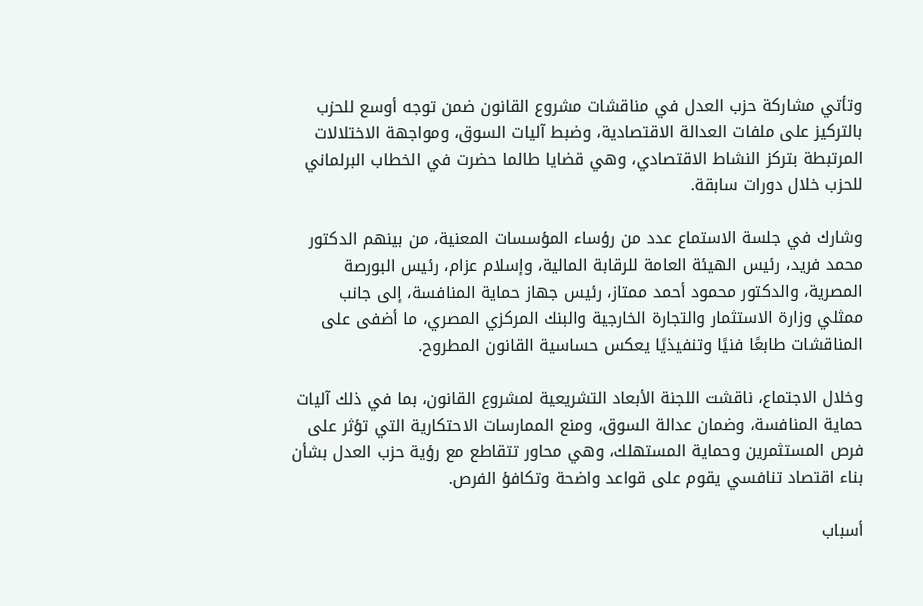وتأتي مشاركة حزب العدل في مناقشات مشروع القانون ضمن توجه أوسع للحزب بالتركيز على ملفات العدالة الاقتصادية، وضبط آليات السوق، ومواجهة الاختلالات المرتبطة بتركز النشاط الاقتصادي، وهي قضايا طالما حضرت في الخطاب البرلماني للحزب خلال دورات سابقة.

وشارك في جلسة الاستماع عدد من رؤساء المؤسسات المعنية، من بينهم الدكتور محمد فريد، رئيس الهيئة العامة للرقابة المالية، وإسلام عزام، رئيس البورصة المصرية، والدكتور محمود أحمد ممتاز، رئيس جهاز حماية المنافسة، إلى جانب ممثلي وزارة الاستثمار والتجارة الخارجية والبنك المركزي المصري، ما أضفى على المناقشات طابعًا فنيًا وتنفيذيًا يعكس حساسية القانون المطروح.

وخلال الاجتماع، ناقشت اللجنة الأبعاد التشريعية لمشروع القانون، بما في ذلك آليات حماية المنافسة، وضمان عدالة السوق، ومنع الممارسات الاحتكارية التي تؤثر على فرص المستثمرين وحماية المستهلك، وهي محاور تتقاطع مع رؤية حزب العدل بشأن بناء اقتصاد تنافسي يقوم على قواعد واضحة وتكافؤ الفرص.

أسباب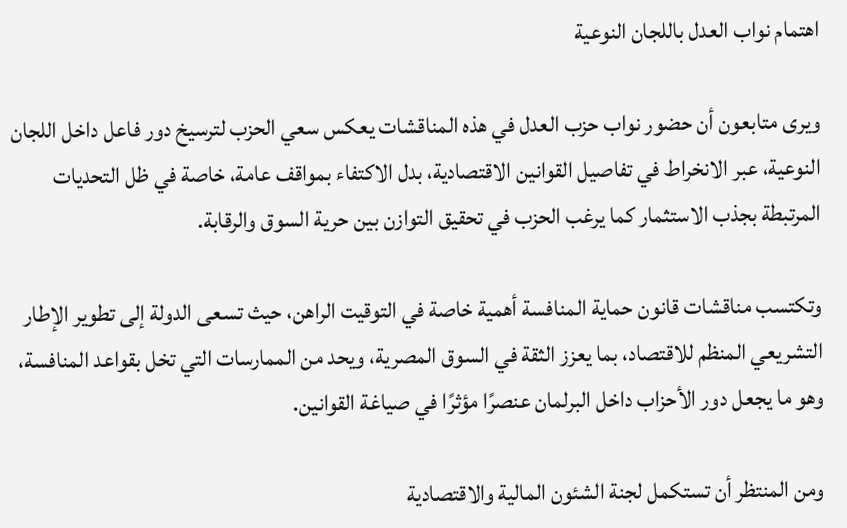اهتمام نواب العدل باللجان النوعية

ويرى متابعون أن حضور نواب حزب العدل في هذه المناقشات يعكس سعي الحزب لترسيخ دور فاعل داخل اللجان النوعية، عبر الانخراط في تفاصيل القوانين الاقتصادية، بدل الاكتفاء بمواقف عامة، خاصة في ظل التحديات المرتبطة بجذب الاستثمار كما يرغب الحزب في تحقيق التوازن بين حرية السوق والرقابة.

وتكتسب مناقشات قانون حماية المنافسة أهمية خاصة في التوقيت الراهن، حيث تسعى الدولة إلى تطوير الإطار التشريعي المنظم للاقتصاد، بما يعزز الثقة في السوق المصرية، ويحد من الممارسات التي تخل بقواعد المنافسة، وهو ما يجعل دور الأحزاب داخل البرلمان عنصرًا مؤثرًا في صياغة القوانين.

ومن المنتظر أن تستكمل لجنة الشئون المالية والاقتصادية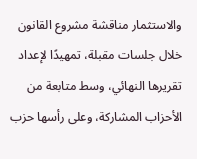والاستثمار مناقشة مشروع القانون خلال جلسات مقبلة، تمهيدًا لإعداد تقريرها النهائي، وسط متابعة من الأحزاب المشاركة، وعلى رأسها حزب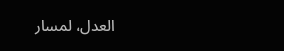العدل، لمسار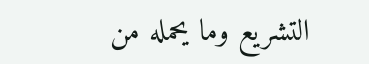التشريع وما يحمله من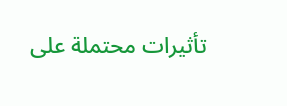تأثيرات محتملة على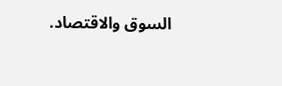السوق والاقتصاد.